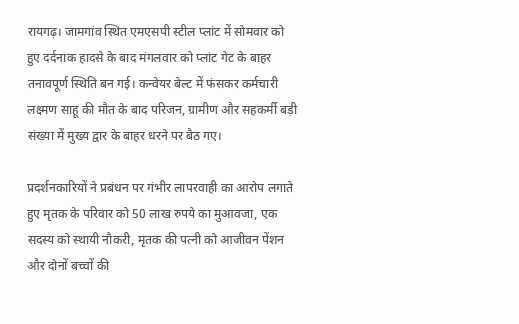रायगढ़। जामगांव स्थित एमएसपी स्टील प्लांट में सोमवार को हुए दर्दनाक हादसे के बाद मंगलवार को प्लांट गेट के बाहर तनावपूर्ण स्थिति बन गई। कन्वेयर बेल्ट में फंसकर कर्मचारी लक्ष्मण साहू की मौत के बाद परिजन, ग्रामीण और सहकर्मी बड़ी संख्या में मुख्य द्वार के बाहर धरने पर बैठ गए।

प्रदर्शनकारियों ने प्रबंधन पर गंभीर लापरवाही का आरोप लगाते हुए मृतक के परिवार को 50 लाख रुपये का मुआवजा, एक सदस्य को स्थायी नौकरी, मृतक की पत्नी को आजीवन पेंशन और दोनों बच्चों की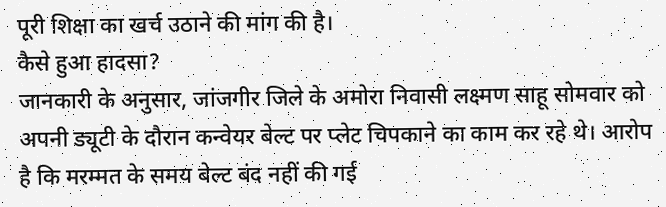पूरी शिक्षा का खर्च उठाने की मांग की है।
कैसे हुआ हादसा?
जानकारी के अनुसार, जांजगीर जिले के अमोरा निवासी लक्ष्मण साहू सोमवार को अपनी ड्यूटी के दौरान कन्वेयर बेल्ट पर प्लेट चिपकाने का काम कर रहे थे। आरोप है कि मरम्मत के समय बेल्ट बंद नहीं की गई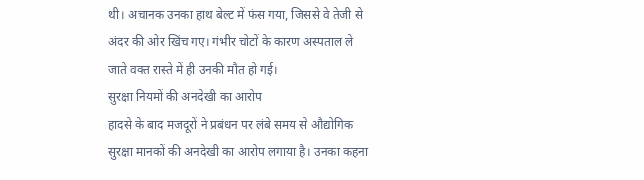थी। अचानक उनका हाथ बेल्ट में फंस गया, जिससे वे तेजी से अंदर की ओर खिंच गए। गंभीर चोटों के कारण अस्पताल ले जाते वक्त रास्ते में ही उनकी मौत हो गई।
सुरक्षा नियमों की अनदेखी का आरोप
हादसे के बाद मजदूरों ने प्रबंधन पर लंबे समय से औद्योगिक सुरक्षा मानकों की अनदेखी का आरोप लगाया है। उनका कहना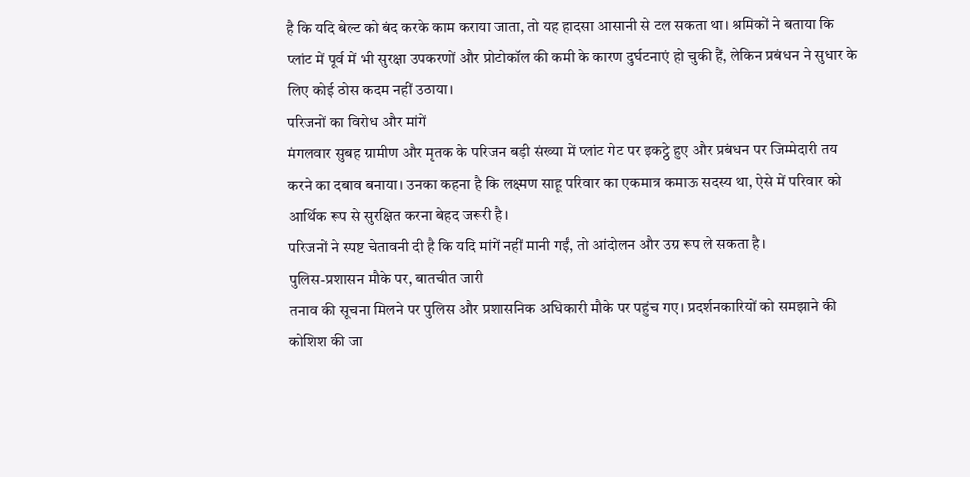है कि यदि बेल्ट को बंद करके काम कराया जाता, तो यह हादसा आसानी से टल सकता था। श्रमिकों ने बताया कि प्लांट में पूर्व में भी सुरक्षा उपकरणों और प्रोटोकॉल की कमी के कारण दुर्घटनाएं हो चुकी हैं, लेकिन प्रबंधन ने सुधार के लिए कोई ठोस कदम नहीं उठाया।
परिजनों का विरोध और मांगें
मंगलवार सुबह ग्रामीण और मृतक के परिजन बड़ी संख्या में प्लांट गेट पर इकट्ठे हुए और प्रबंधन पर जिम्मेदारी तय करने का दबाव बनाया। उनका कहना है कि लक्ष्मण साहू परिवार का एकमात्र कमाऊ सदस्य था, ऐसे में परिवार को आर्थिक रूप से सुरक्षित करना बेहद जरूरी है।
परिजनों ने स्पष्ट चेतावनी दी है कि यदि मांगें नहीं मानी गईं, तो आंदोलन और उग्र रूप ले सकता है।
पुलिस-प्रशासन मौके पर, बातचीत जारी
तनाव की सूचना मिलने पर पुलिस और प्रशासनिक अधिकारी मौके पर पहुंच गए। प्रदर्शनकारियों को समझाने की कोशिश की जा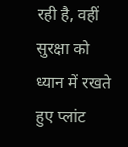रही है, वहीं सुरक्षा को ध्यान में रखते हुए प्लांट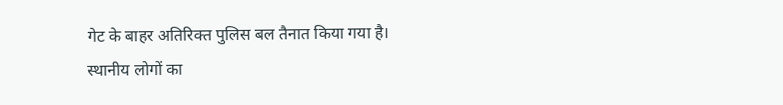गेट के बाहर अतिरिक्त पुलिस बल तैनात किया गया है।
स्थानीय लोगों का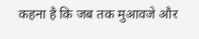कहना है कि जब तक मुआवजे और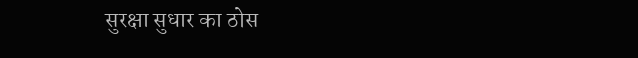सुरक्षा सुधार का ठोस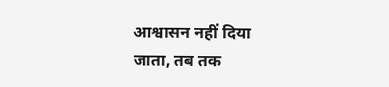आश्वासन नहीं दिया जाता, तब तक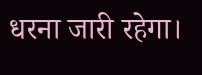धरना जारी रहेगा।